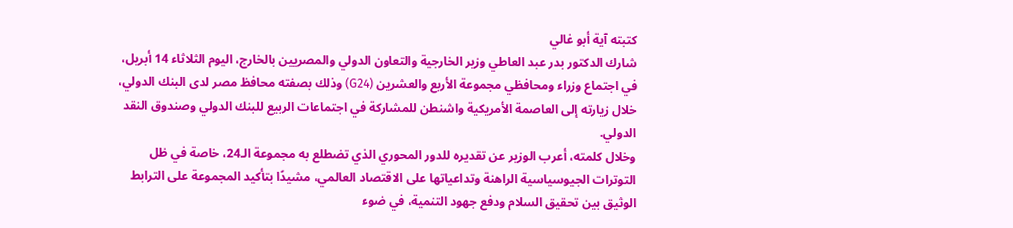كتبته آية أبو غالي
شارك الدكتور بدر عبد العاطي وزير الخارجية والتعاون الدولي والمصريين بالخارج، اليوم الثلاثاء 14 أبريل، في اجتماع وزراء ومحافظي مجموعة الأربع والعشرين (G24) وذلك بصفته محافظ مصر لدى البنك الدولي، خلال زيارته إلى العاصمة الأمريكية واشنطن للمشاركة في اجتماعات الربيع للبنك الدولي وصندوق النقد الدولي.
وخلال كلمته، أعرب الوزير عن تقديره للدور المحوري الذي تضطلع به مجموعة الـ24، خاصة في ظل التوترات الجيوسياسية الراهنة وتداعياتها على الاقتصاد العالمي، مشيدًا بتأكيد المجموعة على الترابط الوثيق بين تحقيق السلام ودفع جهود التنمية، في ضوء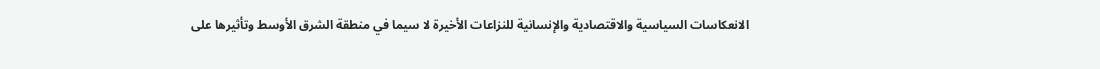الانعكاسات السياسية والاقتصادية والإنسانية للنزاعات الأخيرة لا سيما في منطقة الشرق الأوسط وتأثيرها على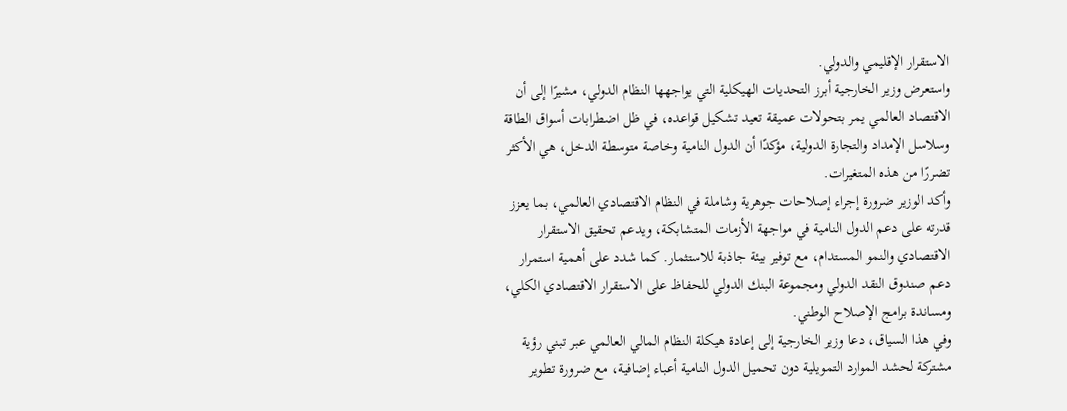الاستقرار الإقليمي والدولي.
واستعرض وزير الخارجية أبرز التحديات الهيكلية التي يواجهها النظام الدولي، مشيرًا إلى أن الاقتصاد العالمي يمر بتحولات عميقة تعيد تشكيل قواعده، في ظل اضطرابات أسواق الطاقة وسلاسل الإمداد والتجارة الدولية، مؤكدًا أن الدول النامية وخاصة متوسطة الدخل، هي الأكثر تضررًا من هذه المتغيرات.
وأكد الوزير ضرورة إجراء إصلاحات جوهرية وشاملة في النظام الاقتصادي العالمي، بما يعزز قدرته على دعم الدول النامية في مواجهة الأزمات المتشابكة، ويدعم تحقيق الاستقرار الاقتصادي والنمو المستدام، مع توفير بيئة جاذبة للاستثمار. كما شدد على أهمية استمرار دعم صندوق النقد الدولي ومجموعة البنك الدولي للحفاظ على الاستقرار الاقتصادي الكلي، ومساندة برامج الإصلاح الوطني.
وفي هذا السياق، دعا وزير الخارجية إلى إعادة هيكلة النظام المالي العالمي عبر تبني رؤية مشتركة لحشد الموارد التمويلية دون تحميل الدول النامية أعباء إضافية، مع ضرورة تطوير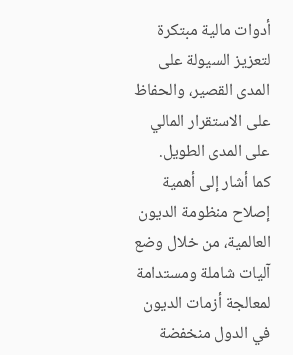أدوات مالية مبتكرة لتعزيز السيولة على المدى القصير، والحفاظ على الاستقرار المالي على المدى الطويل.
كما أشار إلى أهمية إصلاح منظومة الديون العالمية، من خلال وضع آليات شاملة ومستدامة لمعالجة أزمات الديون في الدول منخفضة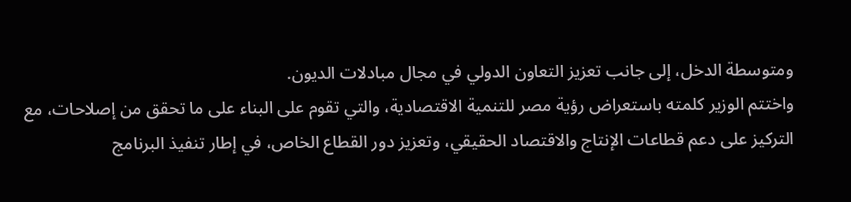ومتوسطة الدخل، إلى جانب تعزيز التعاون الدولي في مجال مبادلات الديون.
واختتم الوزير كلمته باستعراض رؤية مصر للتنمية الاقتصادية، والتي تقوم على البناء على ما تحقق من إصلاحات، مع التركيز على دعم قطاعات الإنتاج والاقتصاد الحقيقي، وتعزيز دور القطاع الخاص، في إطار تنفيذ البرنامج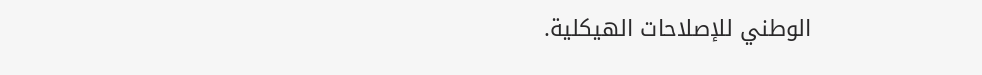الوطني للإصلاحات الهيكلية.